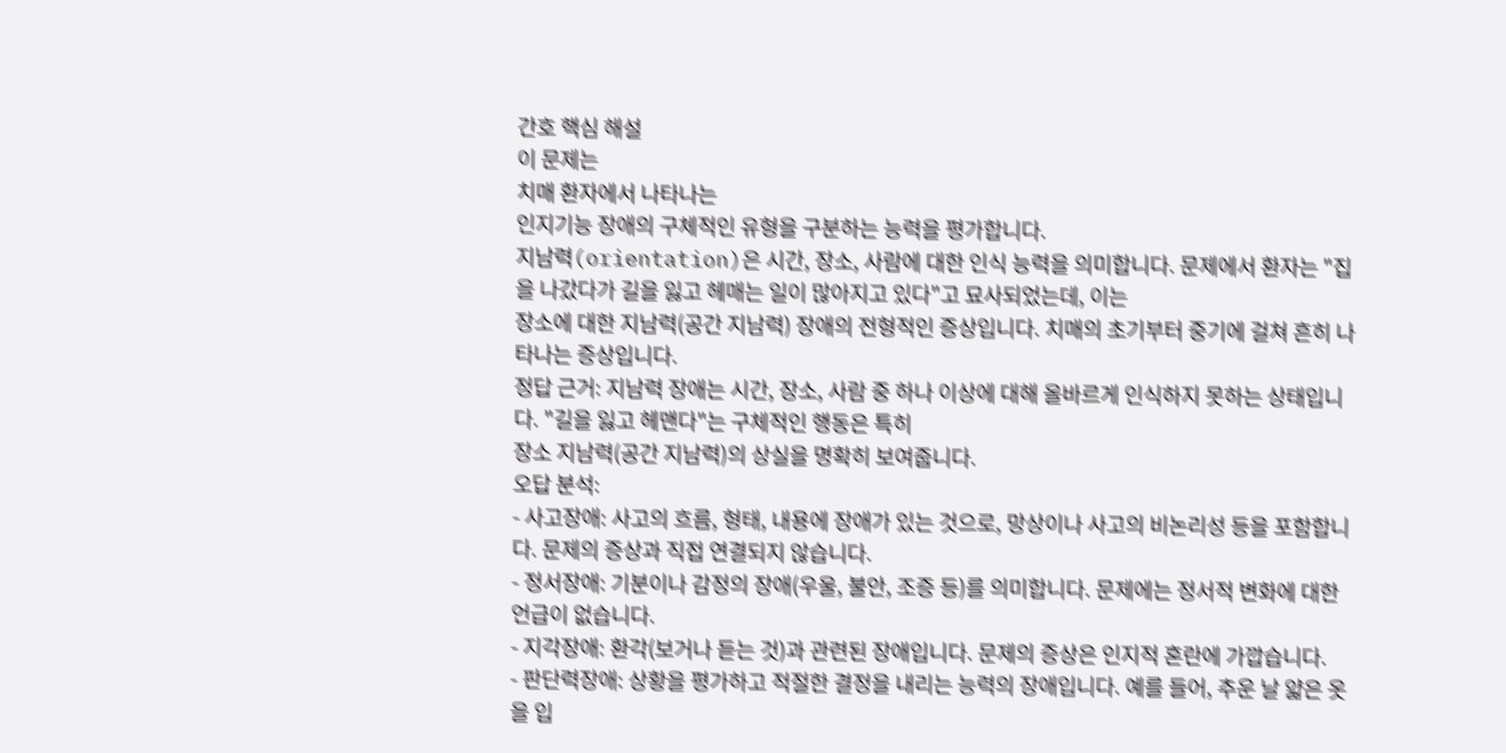간호 핵심 해설
이 문제는
치매 환자에서 나타나는
인지기능 장애의 구체적인 유형을 구분하는 능력을 평가합니다.
지남력(orientation)은 시간, 장소, 사람에 대한 인식 능력을 의미합니다. 문제에서 환자는 "집을 나갔다가 길을 잃고 헤매는 일이 많아지고 있다"고 묘사되었는데, 이는
장소에 대한 지남력(공간 지남력) 장애의 전형적인 증상입니다. 치매의 초기부터 중기에 걸쳐 흔히 나타나는 증상입니다.
정답 근거: 지남력 장애는 시간, 장소, 사람 중 하나 이상에 대해 올바르게 인식하지 못하는 상태입니다. "길을 잃고 헤맨다"는 구체적인 행동은 특히
장소 지남력(공간 지남력)의 상실을 명확히 보여줍니다.
오답 분석:
- 사고장애: 사고의 흐름, 형태, 내용에 장애가 있는 것으로, 망상이나 사고의 비논리성 등을 포함합니다. 문제의 증상과 직접 연결되지 않습니다.
- 정서장애: 기분이나 감정의 장애(우울, 불안, 조증 등)를 의미합니다. 문제에는 정서적 변화에 대한 언급이 없습니다.
- 지각장애: 환각(보거나 듣는 것)과 관련된 장애입니다. 문제의 증상은 인지적 혼란에 가깝습니다.
- 판단력장애: 상황을 평가하고 적절한 결정을 내리는 능력의 장애입니다. 예를 들어, 추운 날 얇은 옷을 입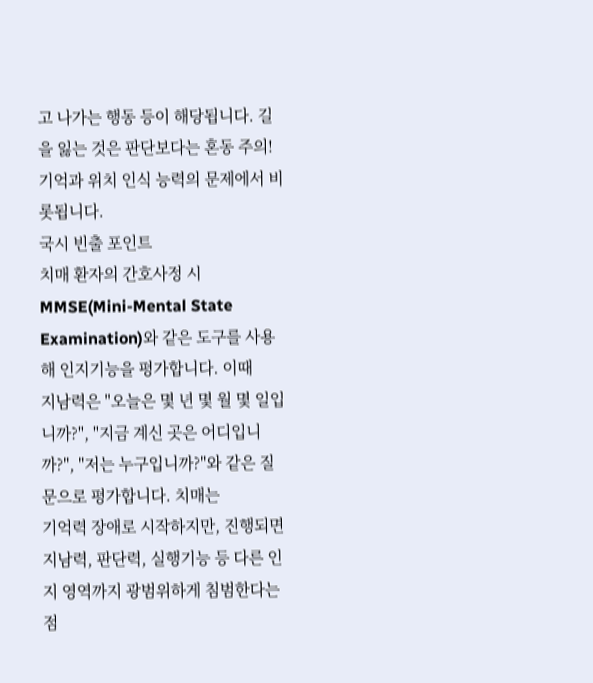고 나가는 행동 등이 해당됩니다. 길을 잃는 것은 판단보다는 혼동 주의!기억과 위치 인식 능력의 문제에서 비롯됩니다.
국시 빈출 포인트
치매 환자의 간호사정 시
MMSE(Mini-Mental State Examination)와 같은 도구를 사용해 인지기능을 평가합니다. 이때
지남력은 "오늘은 몇 년 몇 월 몇 일입니까?", "지금 계신 곳은 어디입니까?", "저는 누구입니까?"와 같은 질문으로 평가합니다. 치매는
기억력 장애로 시작하지만, 진행되면 지남력, 판단력, 실행기능 등 다른 인지 영역까지 광범위하게 침범한다는 점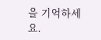을 기억하세요.